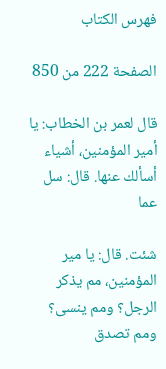فهرس الكتاب

الصفحة 222 من 850

قال لعمر بن الخطاب: يا أمير المؤمنين، أشياء أسألك عنها. قال: سل عما

شئت. قال: يا مير المؤمنين، مم يذكر الرجل؟ ومم ينسى؟ ومم تصدق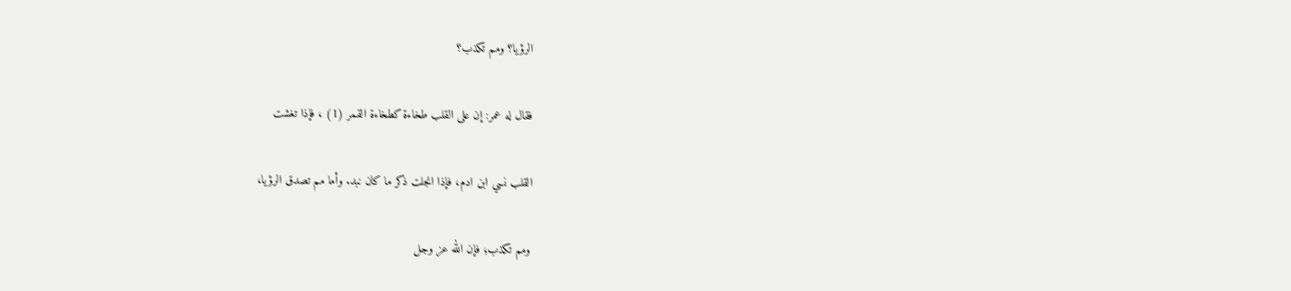الرؤيا؟ ومم تكذب؟

فقال له عمر: إن على القلب طخاءة كطخاءة القمر (1) ، فإذا تغشت

القلب نسي ابن ادم، فإذا انجلت ذكر ما كان نبد. وأما مم تصدق الرؤيا،

ومم تكذب؛ فإن الله عز وجل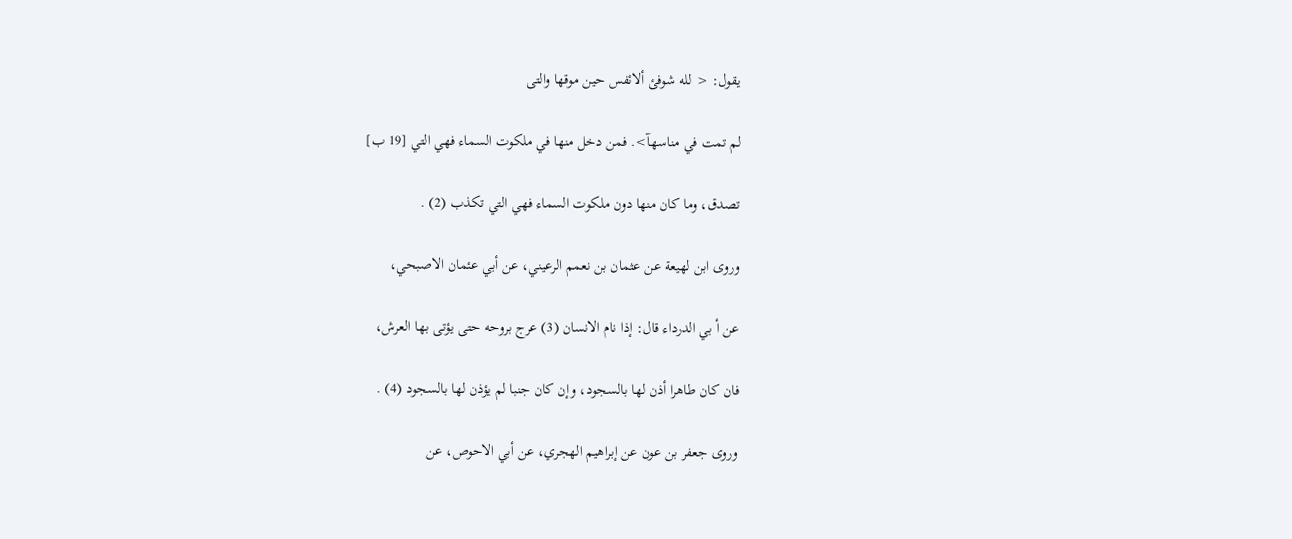يقول: < لله شوفئ ألائفس حين موقها والتى

لم تمت في مناسهآ>. فمن دخل منها في ملكوت السماء فهي التي [19 ب]

تصدق، وما كان منها دون ملكوت السماء فهي التي تكذب (2) .

وروى ابن لهيعة عن عثمان بن نعمم الرعيني، عن أبي عئمان الاصبحي،

عن أ بي الدرداء قال: إذا نام الانسان (3) عرج بروحه حتى يؤتى بها العرش،

فان كان طاهرا أذن لها بالسجود، وإن كان جنبا لم يؤذن لها بالسجود (4) .

وروى جعفر بن عون عن إبراهيم الهجري، عن أبي الاحوص، عن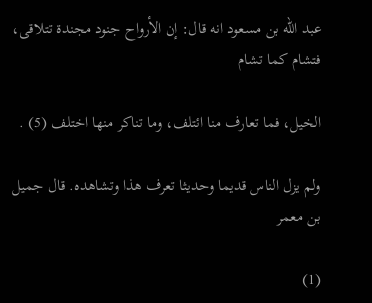عبد الله بن مسعود انه قال: إن الأرواح جنود مجندة تتلاقى، فتشام كما تشام

الخيل، فما تعارف منا ائتلف، وما تناكر منها اختلف (5) .

ولم يزل الناس قديما وحديثا تعرف هذا وتشاهده. قال جميل بن معمر

(1)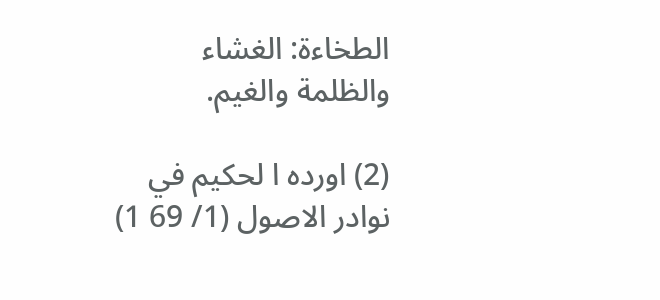الطخاءة: الغشاء والظلمة والغيم.

(2) اورده ا لحكيم في نوادر الاصول (1/ 69 1)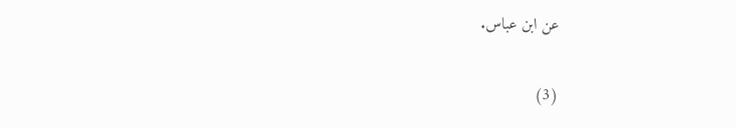عن ابن عباس.

(3)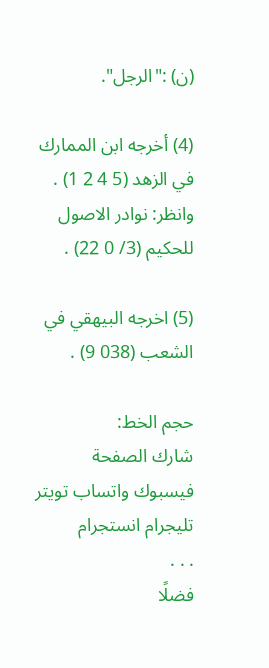(ن) :"الرجل".

(4) أخرجه ابن الممارك في الزهد (5 4 2 1) . وانظر: نوادر الاصول للحكيم (3/ 0 22) .

(5) اخرجه البيهقي في الشعب (038 9) .

حجم الخط:
شارك الصفحة
فيسبوك واتساب تويتر تليجرام انستجرام
. . .
فضلًا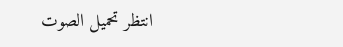انتظر تحميل الصوت